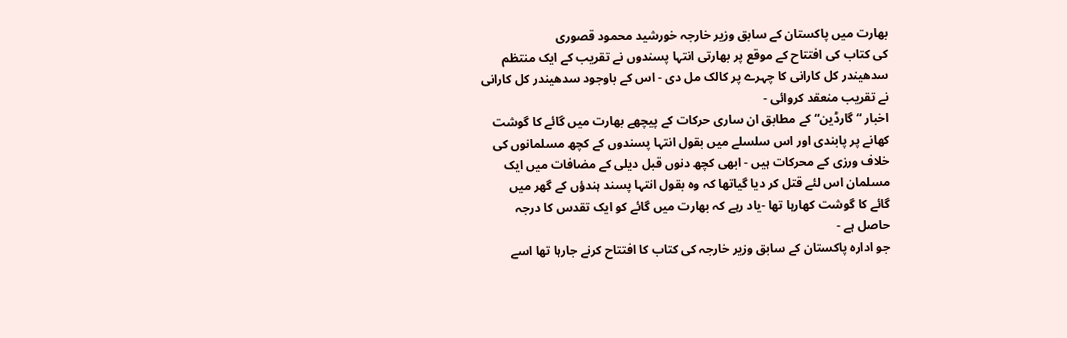بھارت میں پاکستان کے سابق وزیر خارجہ خورشید محمود قصوری
کی کتاب کی افتتاح کے موقع پر بھارتی انتہا پسندوں نے تقریب کے ایک منتظم
سدھیندر کل کارانی کا چہرے پر کالک مل دی - اس کے باوجود سدھیندر کل کارانی
نے تقریب منعقد کروائی -
اخبار “ گارڈین“ کے مطابق ان ساری حرکات کے پیچھے بھارت میں گائے کا گوشت
کھانے پر پابندی اور اس سلسلے میں بقول انتہا پسندوں کے کچھ مسلمانوں کی
خلاف ورزی کے محرکات ہیں - ابھی کچھ دنوں قبل دیلی کے مضافات میں ایک
مسلمان اس لئے قتل کر دیا گیاتھا کہ وہ بقول انتہا پسند ہندؤں کے گھر میں
گائے کا گوشت کھارہا تھا -یاد رہے کہ بھارت میں گائے کو ایک تقدس کا درجہ
حاصل ہے -
جو ادارہ پاکستان کے سابق وزیر خارجہ کی کتاب کا افتتاح کرنے جارہا تھا اسے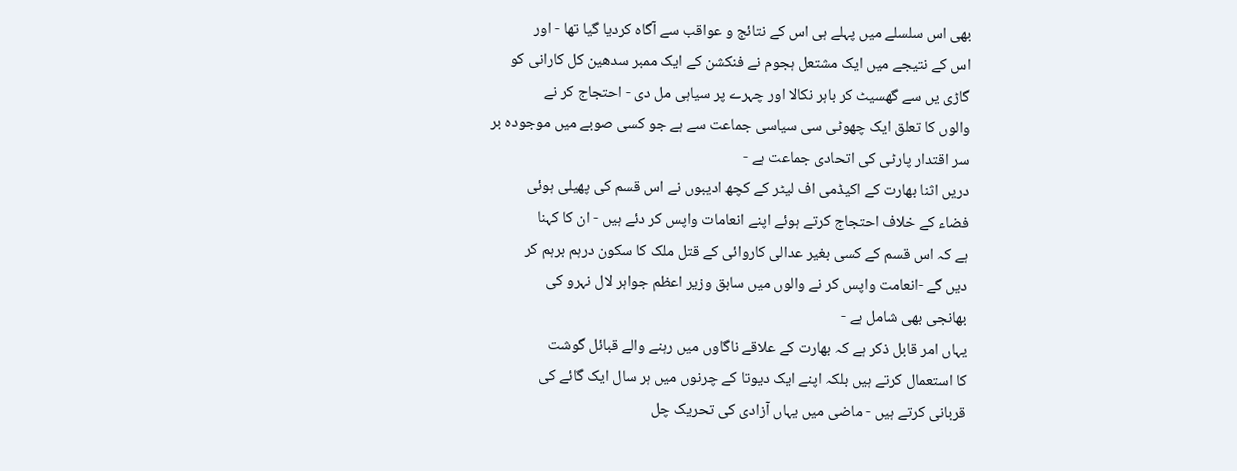بھی اس سلسلے میں پہلے ہی اس کے نتائج و عواقب سے آگاہ کردیا گیا تھا - اور
اس کے نتیجے میں ایک مشتعل ہجوم نے فنکشن کے ایک ممبر سدھین کل کارانی کو
گاڑی یں سے گھسیٹ کر باہر نکالا اور چہرے پر سیاہی مل دی - احتجاج کر نے
والوں کا تعلق ایک چھوٹی سی سیاسی جماعت سے ہے جو کسی صوبے میں موجودہ بر
سر اقتدار پارٹی کی اتحادی جماعت ہے -
دریں اثنا بھارت کے اکیڈمی اف لیٹر کے کچھ ادیبوں نے اس قسم کی پھیلی ہوئی
فضاء کے خلاف احتجاج کرتے ہوئے اپنے انعامات واپس کر دئے ہیں - ان کا کہنا
ہے کہ اس قسم کے کسی بغیر عدالی کاروائی کے قتل ملک کا سکون درہم برہم کر
دیں گے -انعامت واپس کر نے والوں میں سابق وزیر اعظم جواہر لال نہرو کی
بھانجی بھی شامل ہے -
یہاں امر قابل ذکر ہے کہ بھارت کے علاقے ناگاوں میں رہنے والے قبائل گوشت
کا استعمال کرتے ہیں بلکہ اپنے ایک دیوتا کے چرنوں میں ہر سال ایک گائے کی
قربانی کرتے ہیں - ماضی میں یہاں آزادی کی تحریک چل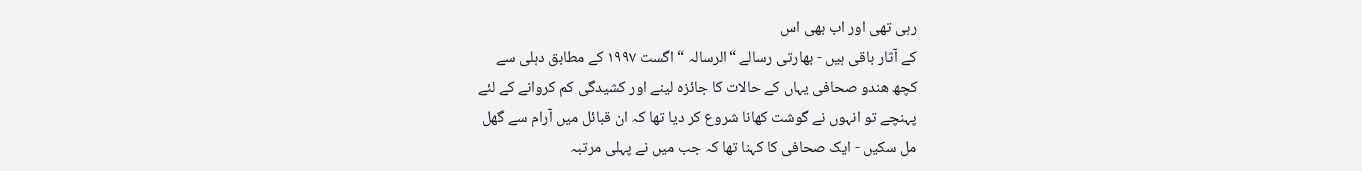رہی تھی اور اب بھی اس
کے آثار باقی ہیں - بھارتی رسالے “الرسالہ “ اگست ١٩٩٧ کے مطابق دہلی سے
کچھ ھندو صحافی یہاں کے حالات کا جائزہ لینے اور کشیدگی کم کروانے کے لئے
پہنچے تو انہوں نے گوشت کھانا شروع کر دیا تھا کہ ان قبائل میں آرام سے گھل
مل سکیں - ایک صحافی کا کہنا تھا کہ جب میں نے پہلی مرتبہ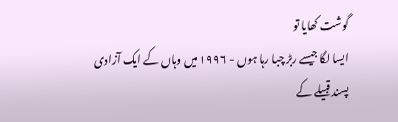گوشت کھایا تو
ایسا لگا جیسے ربڑ چبا رہا ہوں - ١٩٩٦ میں وہاں کے ایک آزادی پسند قبیلے کے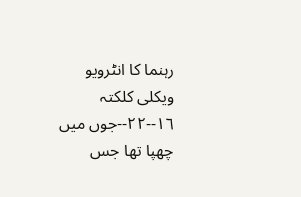رہنما کا انٹرویو ویکلی کلکتہ ١٦--٢٢--جوں میں چھپا تھا جس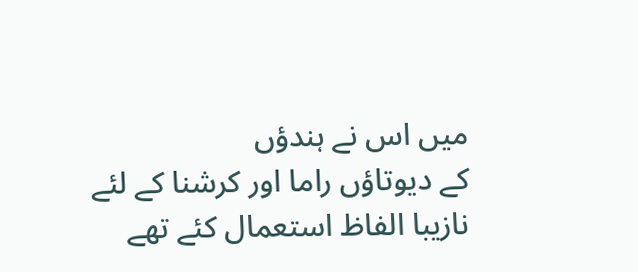میں اس نے ہندؤں
کے دیوتاؤں راما اور کرشنا کے لئے نازیبا الفاظ استعمال کئے تھے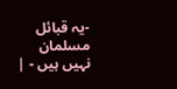-یہ قبائل
مسلمان نہیں ہیں - |